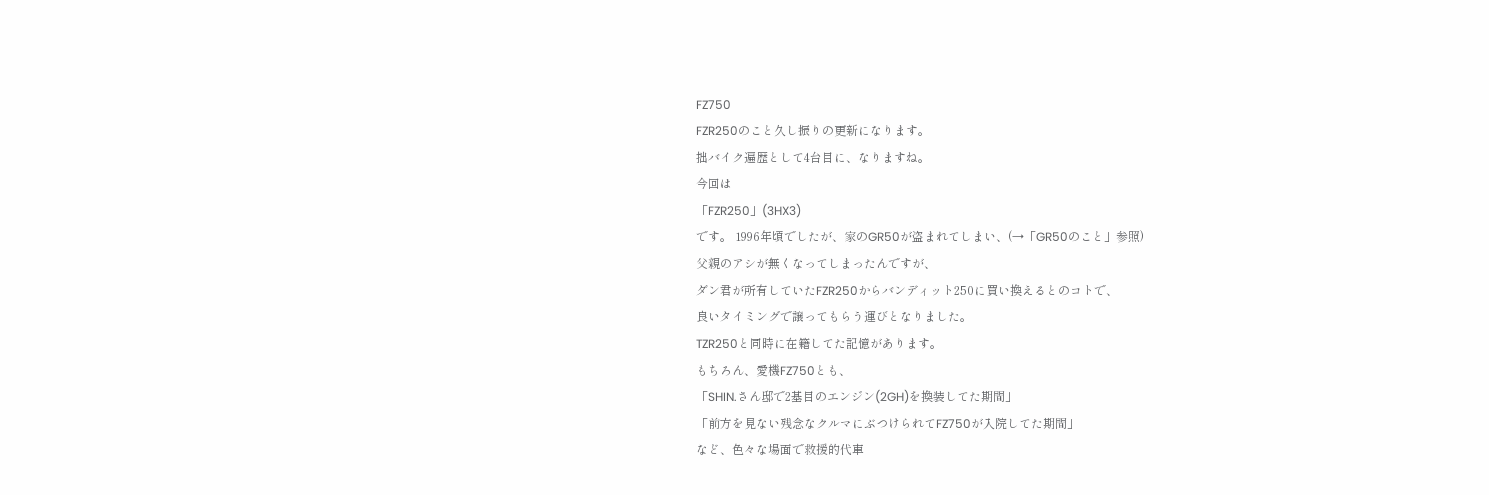FZ750
FZR250のこと久し振りの更新になります。
拙バイク遍歴として4台目に、なりますね。
今回は
「FZR250」(3HX3)
です。 1996年頃でしたが、家のGR50が盗まれてしまい、(→「GR50のこと」参照)
父親のアシが無くなってしまったんですが、
ダン君が所有していたFZR250からバンディット250に買い換えるとのコトで、
良いタイミングで譲ってもらう運びとなりました。
TZR250と同時に在籍してた記憶があります。
もちろん、愛機FZ750とも、
「SHIN.さん邸で2基目のエンジン(2GH)を換装してた期間」
「前方を見ない残念なクルマにぶつけられてFZ750が入院してた期間」
など、色々な場面で救援的代車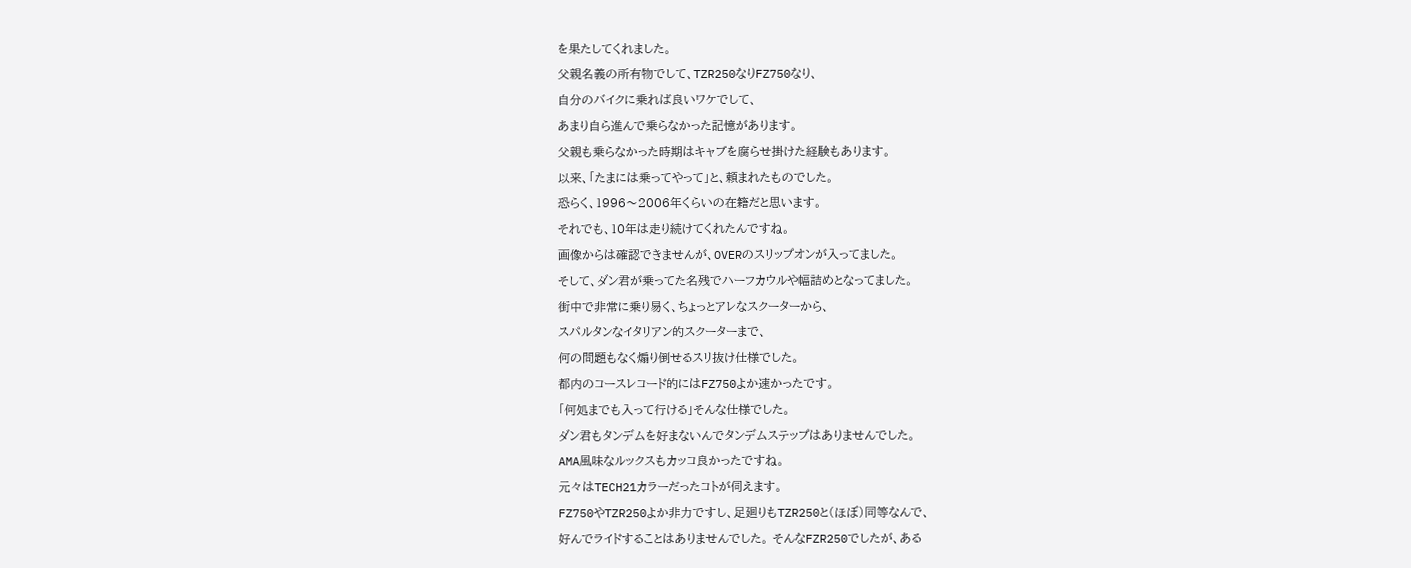を果たしてくれました。
父親名義の所有物でして、TZR250なりFZ750なり、
自分のバイクに乗れば良いワケでして、
あまり自ら進んで乗らなかった記憶があります。
父親も乗らなかった時期はキャブを腐らせ掛けた経験もあります。
以来、「たまには乗ってやって」と、頼まれたものでした。
恐らく、1996〜2006年くらいの在籍だと思います。
それでも、10年は走り続けてくれたんですね。
画像からは確認できませんが、OVERのスリップオンが入ってました。
そして、ダン君が乗ってた名残でハーフカウルや幅詰めとなってました。
街中で非常に乗り易く、ちょっとアレなスクーターから、
スパルタンなイタリアン的スクーターまで、
何の問題もなく煽り倒せるスリ抜け仕様でした。
都内のコースレコード的にはFZ750よか速かったです。
「何処までも入って行ける」そんな仕様でした。
ダン君もタンデムを好まないんでタンデムステップはありませんでした。
AMA風味なルックスもカッコ良かったですね。
元々はTECH21カラーだったコトが伺えます。
FZ750やTZR250よか非力ですし、足廻りもTZR250と(ほぼ)同等なんで、
好んでライドすることはありませんでした。 そんなFZR250でしたが、ある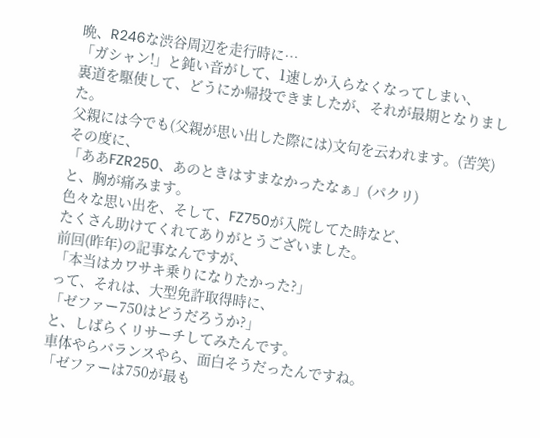晩、R246な渋谷周辺を走行時に…
「ガシャン!」と鈍い音がして、1速しか入らなくなってしまい、
裏道を駆使して、どうにか帰投できましたが、それが最期となりました。
父親には今でも(父親が思い出した際には)文句を云われます。(苦笑)
その度に、
「ああFZR250、あのときはすまなかったなぁ」(パクリ)
と、胸が痛みます。
色々な思い出を、そして、FZ750が入院してた時など、
たくさん助けてくれてありがとうございました。
前回(昨年)の記事なんですが、
「本当はカワサキ乗りになりたかった?」
って、それは、大型免許取得時に、
「ゼファー750はどうだろうか?」
と、しばらくリサーチしてみたんです。
車体やらバランスやら、面白そうだったんですね。
「ゼファーは750が最も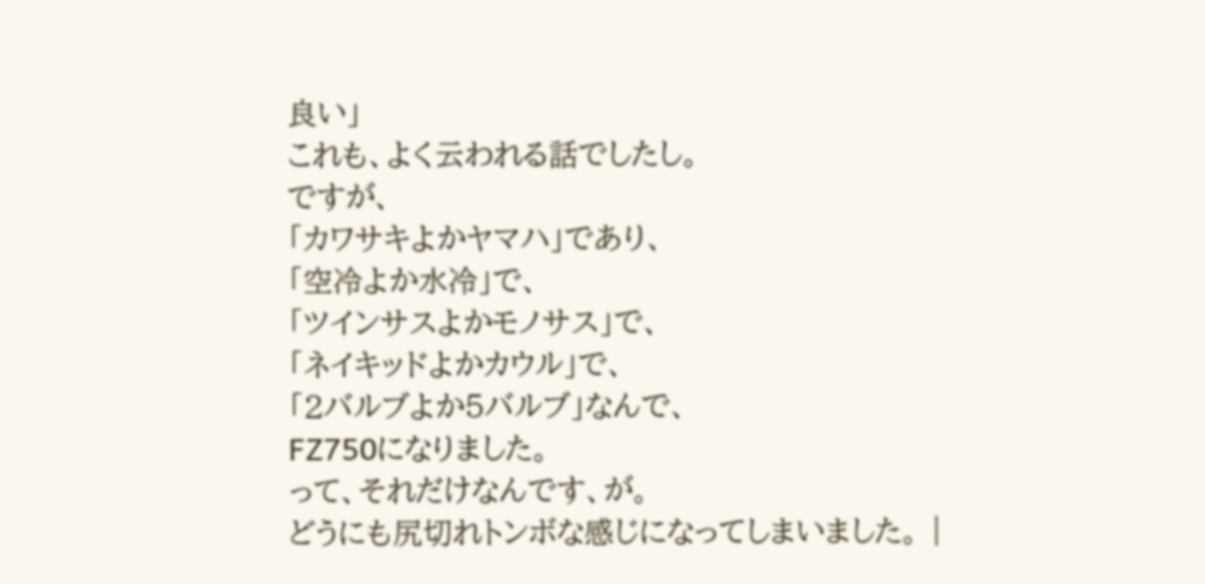良い」
これも、よく云われる話でしたし。
ですが、
「カワサキよかヤマハ」であり、
「空冷よか水冷」で、
「ツインサスよかモノサス」で、
「ネイキッドよかカウル」で、
「2バルブよか5バルブ」なんで、
FZ750になりました。
って、それだけなんです、が。
どうにも尻切れトンボな感じになってしまいました。 |